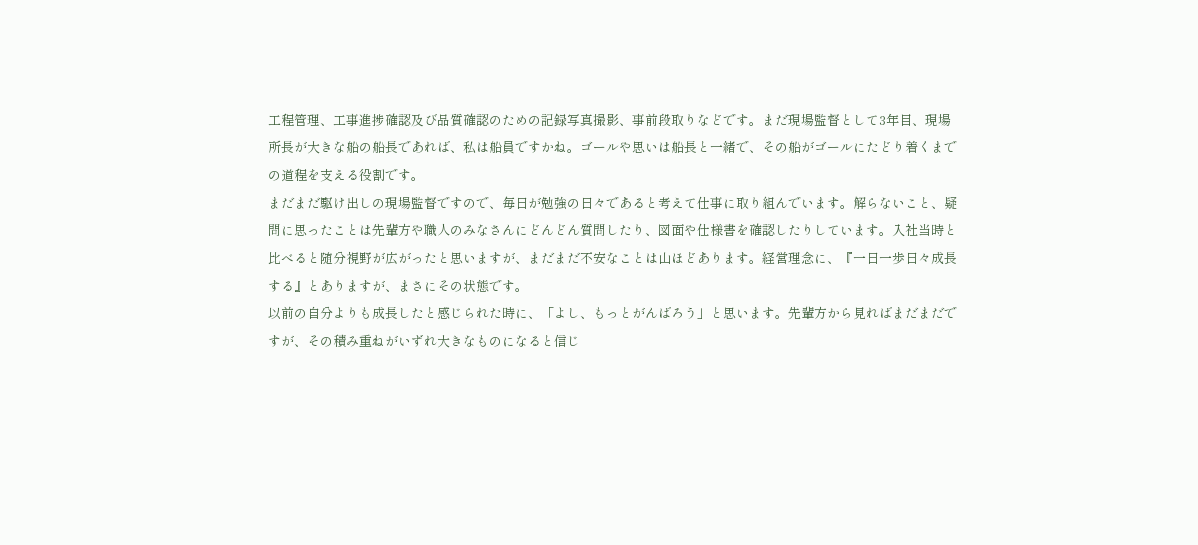工程管理、工事進捗確認及び品質確認のための記録写真撮影、事前段取りなどです。まだ現場監督として3年目、現場所長が大きな船の船長であれば、私は船員ですかね。ゴールや思いは船長と一緒で、その船がゴールにたどり着くまでの道程を支える役割です。
まだまだ駆け出しの現場監督ですので、毎日が勉強の日々であると考えて仕事に取り組んでいます。解らないこと、疑問に思ったことは先輩方や職人のみなさんにどんどん質問したり、図面や仕様書を確認したりしています。入社当時と比べると随分視野が広がったと思いますが、まだまだ不安なことは山ほどあります。経営理念に、『一日一歩日々成長する』とありますが、まさにその状態です。
以前の自分よりも成長したと感じられた時に、「よし、もっとがんばろう」と思います。先輩方から見ればまだまだですが、その積み重ねがいずれ大きなものになると信じ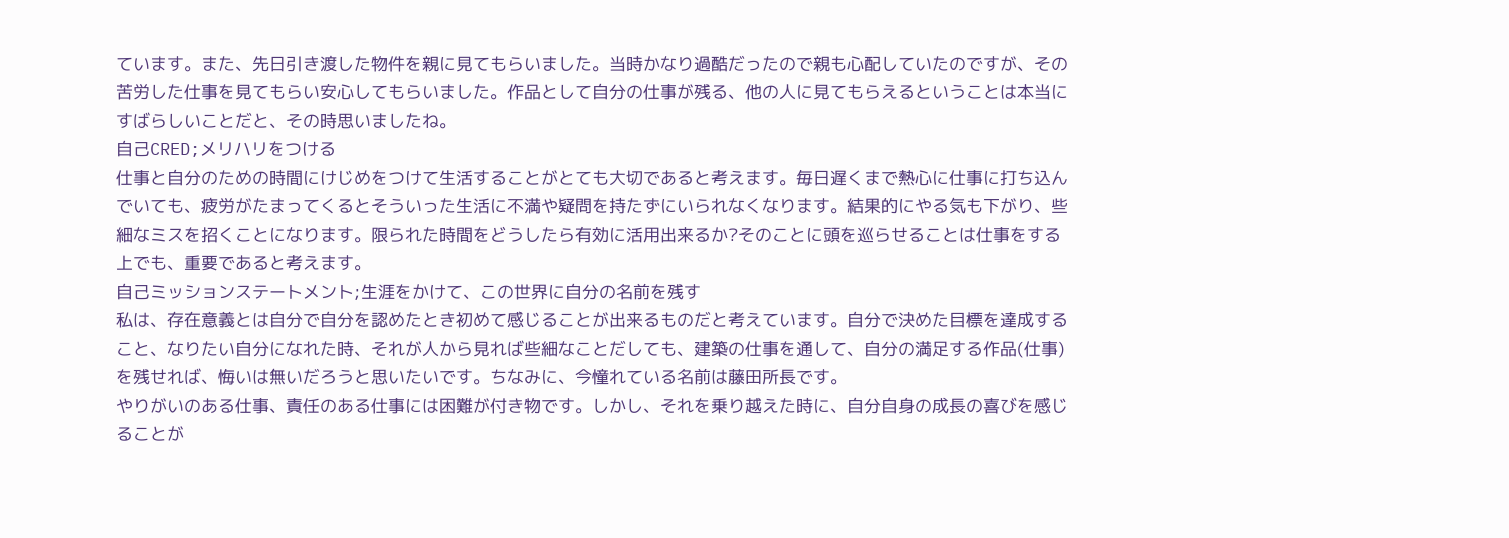ています。また、先日引き渡した物件を親に見てもらいました。当時かなり過酷だったので親も心配していたのですが、その苦労した仕事を見てもらい安心してもらいました。作品として自分の仕事が残る、他の人に見てもらえるということは本当にすばらしいことだと、その時思いましたね。
自己CRED;メリハリをつける
仕事と自分のための時間にけじめをつけて生活することがとても大切であると考えます。毎日遅くまで熱心に仕事に打ち込んでいても、疲労がたまってくるとそういった生活に不満や疑問を持たずにいられなくなります。結果的にやる気も下がり、些細なミスを招くことになります。限られた時間をどうしたら有効に活用出来るか?そのことに頭を巡らせることは仕事をする上でも、重要であると考えます。
自己ミッションステートメント;生涯をかけて、この世界に自分の名前を残す
私は、存在意義とは自分で自分を認めたとき初めて感じることが出来るものだと考えています。自分で決めた目標を達成すること、なりたい自分になれた時、それが人から見れば些細なことだしても、建築の仕事を通して、自分の満足する作品(仕事)を残せれば、悔いは無いだろうと思いたいです。ちなみに、今憧れている名前は藤田所長です。
やりがいのある仕事、責任のある仕事には困難が付き物です。しかし、それを乗り越えた時に、自分自身の成長の喜びを感じることが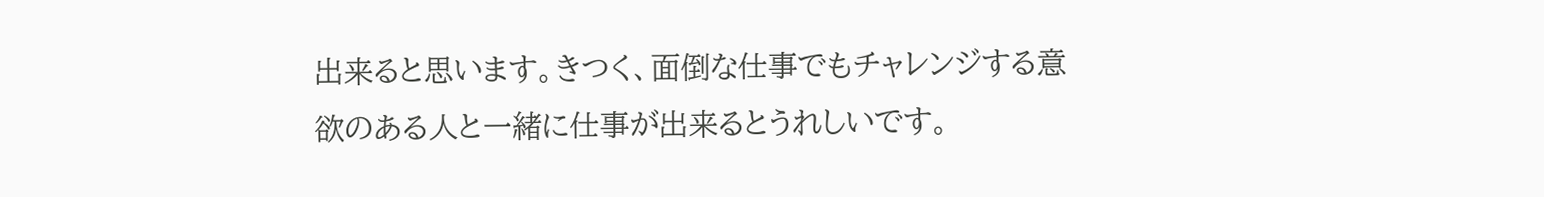出来ると思います。きつく、面倒な仕事でもチャレンジする意欲のある人と一緒に仕事が出来るとうれしいです。